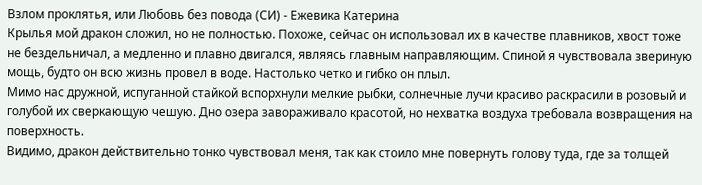Взлом проклятья, или Любовь без повода (СИ) - Ежевика Катерина
Крылья мой дракон сложил, но не полностью. Похоже, сейчас он использовал их в качестве плавников, хвост тоже не бездельничал, а медленно и плавно двигался, являясь главным направляющим. Спиной я чувствовала звериную мощь, будто он всю жизнь провел в воде. Настолько четко и гибко он плыл.
Мимо нас дружной, испуганной стайкой вспорхнули мелкие рыбки, солнечные лучи красиво раскрасили в розовый и голубой их сверкающую чешую. Дно озера завораживало красотой, но нехватка воздуха требовала возвращения на поверхность.
Видимо, дракон действительно тонко чувствовал меня, так как стоило мне повернуть голову туда, где за толщей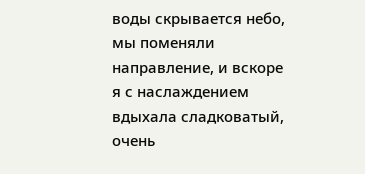воды скрывается небо, мы поменяли направление, и вскоре я с наслаждением вдыхала сладковатый, очень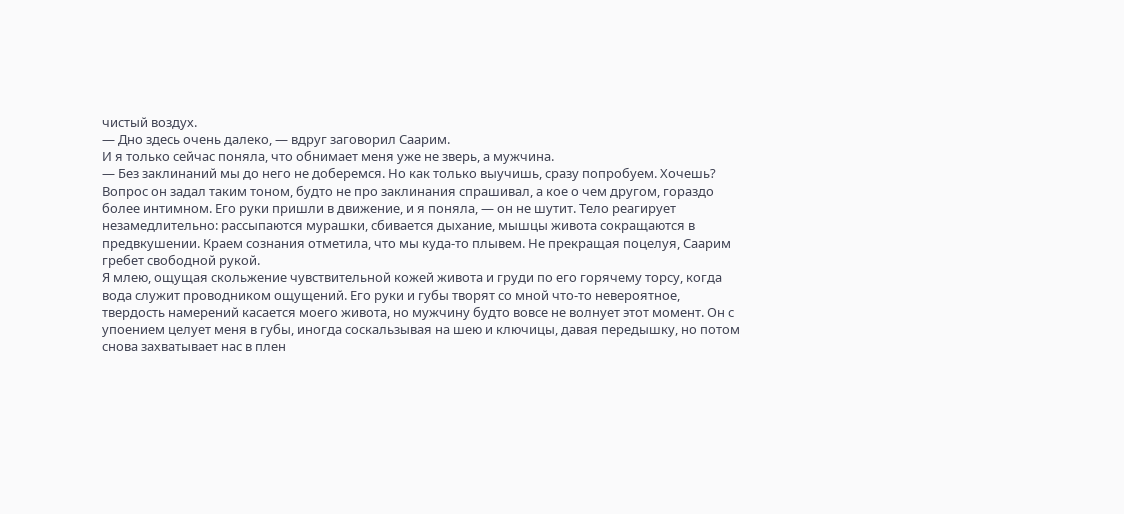чистый воздух.
— Дно здесь очень далеко, — вдруг заговорил Саарим.
И я только сейчас поняла, что обнимает меня уже не зверь, а мужчина.
— Без заклинаний мы до него не доберемся. Но как только выучишь, сразу попробуем. Хочешь?
Вопрос он задал таким тоном, будто не про заклинания спрашивал, а кое о чем другом, гораздо более интимном. Его руки пришли в движение, и я поняла, — он не шутит. Тело реагирует незамедлительно: рассыпаются мурашки, сбивается дыхание, мышцы живота сокращаются в предвкушении. Краем сознания отметила, что мы куда-то плывем. Не прекращая поцелуя, Саарим гребет свободной рукой.
Я млею, ощущая скольжение чувствительной кожей живота и груди по его горячему торсу, когда вода служит проводником ощущений. Его руки и губы творят со мной что-то невероятное, твердость намерений касается моего живота, но мужчину будто вовсе не волнует этот момент. Он с упоением целует меня в губы, иногда соскальзывая на шею и ключицы, давая передышку, но потом снова захватывает нас в плен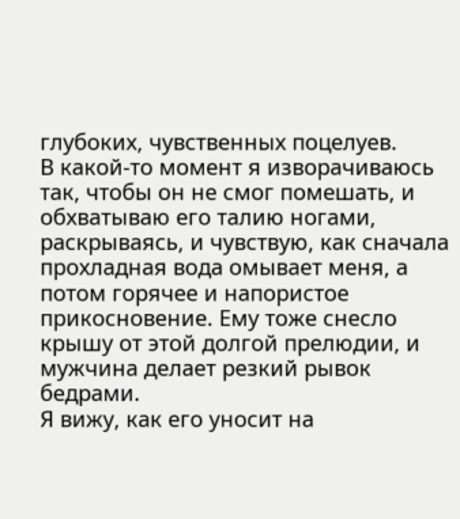глубоких, чувственных поцелуев.
В какой-то момент я изворачиваюсь так, чтобы он не смог помешать, и обхватываю его талию ногами, раскрываясь, и чувствую, как сначала прохладная вода омывает меня, а потом горячее и напористое прикосновение. Ему тоже снесло крышу от этой долгой прелюдии, и мужчина делает резкий рывок бедрами.
Я вижу, как его уносит на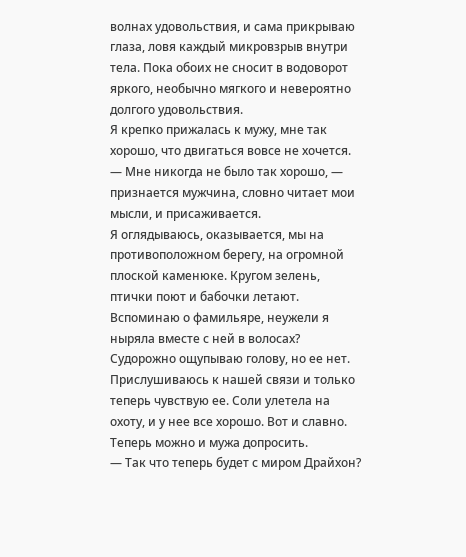волнах удовольствия, и сама прикрываю глаза, ловя каждый микровзрыв внутри тела. Пока обоих не сносит в водоворот яркого, необычно мягкого и невероятно долгого удовольствия.
Я крепко прижалась к мужу, мне так хорошо, что двигаться вовсе не хочется.
— Мне никогда не было так хорошо, — признается мужчина, словно читает мои мысли, и присаживается.
Я оглядываюсь, оказывается, мы на противоположном берегу, на огромной плоской каменюке. Кругом зелень, птички поют и бабочки летают. Вспоминаю о фамильяре, неужели я ныряла вместе с ней в волосах? Судорожно ощупываю голову, но ее нет. Прислушиваюсь к нашей связи и только теперь чувствую ее. Соли улетела на охоту, и у нее все хорошо. Вот и славно. Теперь можно и мужа допросить.
— Так что теперь будет с миром Драйхон?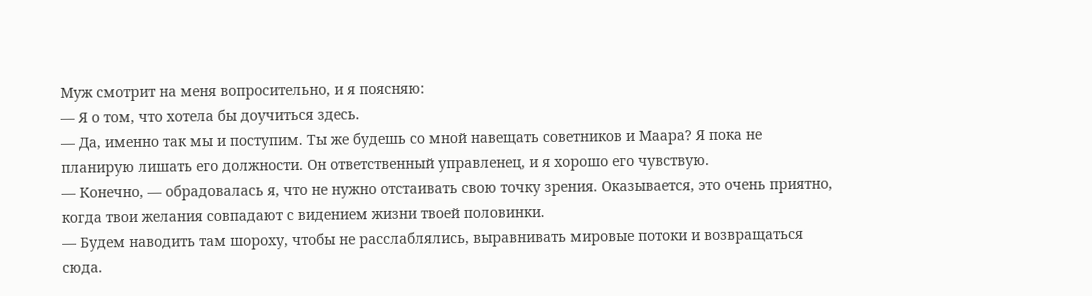Муж смотрит на меня вопросительно, и я поясняю:
— Я о том, что хотела бы доучиться здесь.
— Да, именно так мы и поступим. Ты же будешь со мной навещать советников и Маара? Я пока не планирую лишать его должности. Он ответственный управленец, и я хорошо его чувствую.
— Конечно, — обрадовалась я, что не нужно отстаивать свою точку зрения. Оказывается, это очень приятно, когда твои желания совпадают с видением жизни твоей половинки.
— Будем наводить там шороху, чтобы не расслаблялись, выравнивать мировые потоки и возвращаться сюда.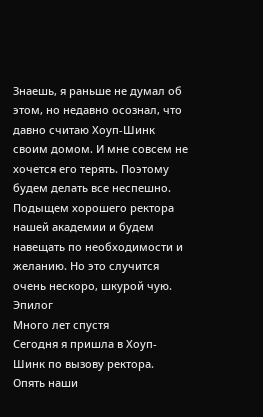Знаешь, я раньше не думал об этом, но недавно осознал, что давно считаю Хоуп-Шинк своим домом. И мне совсем не хочется его терять. Поэтому будем делать все неспешно. Подыщем хорошего ректора нашей академии и будем навещать по необходимости и желанию. Но это случится очень нескоро, шкурой чую.
Эпилог
Много лет спустя
Сегодня я пришла в Хоуп-Шинк по вызову ректора. Опять наши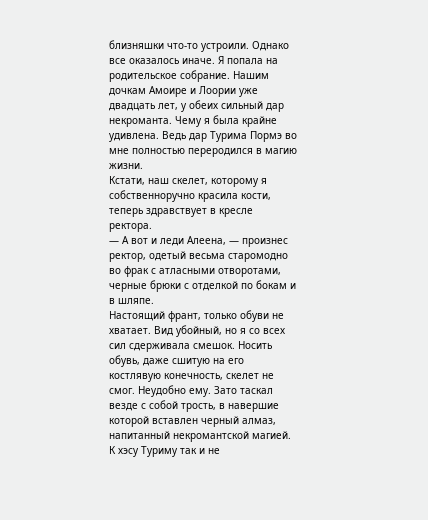близняшки что-то устроили. Однако все оказалось иначе. Я попала на родительское собрание. Нашим дочкам Амоире и Лоории уже двадцать лет, у обеих сильный дар некроманта. Чему я была крайне удивлена. Ведь дар Турима Пормэ во мне полностью переродился в магию жизни.
Кстати, наш скелет, которому я собственноручно красила кости, теперь здравствует в кресле ректора.
— А вот и леди Алеена, — произнес ректор, одетый весьма старомодно во фрак с атласными отворотами, черные брюки с отделкой по бокам и в шляпе.
Настоящий франт, только обуви не хватает. Вид убойный, но я со всех сил сдерживала смешок. Носить обувь, даже сшитую на его костлявую конечность, скелет не смог. Неудобно ему. Зато таскал везде с собой трость, в навершие которой вставлен черный алмаз, напитанный некромантской магией. К хэсу Туриму так и не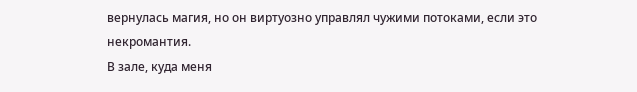вернулась магия, но он виртуозно управлял чужими потоками, если это некромантия.
В зале, куда меня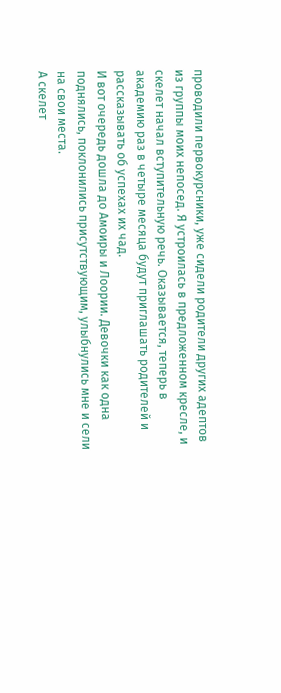проводили первокурсники, уже сидели родители других адептов из группы моих непосед. Я устроилась в предложенном кресле, и скелет начал вступительную речь. Оказывается, теперь в академию раз в четыре месяца будут приглашать родителей и рассказывать об успехах их чад.
И вот очередь дошла до Амоиры и Лоории. Девочки как одна поднялись, поклонились присутствующим, улыбнулись мне и сели на свои места.
А скелет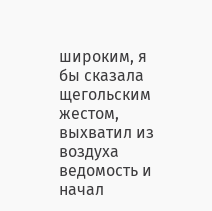широким, я бы сказала щегольским жестом, выхватил из воздуха ведомость и начал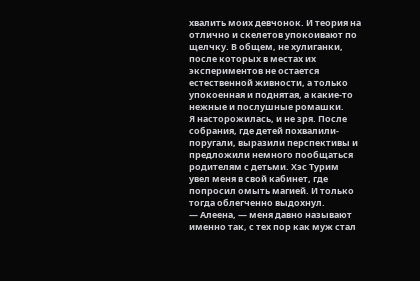хвалить моих девчонок. И теория на отлично и скелетов упокоивают по щелчку. В общем, не хулиганки, после которых в местах их экспериментов не остается естественной живности, а только упокоенная и поднятая, а какие-то нежные и послушные ромашки.
Я насторожилась, и не зря. После собрания, где детей похвалили-поругали, выразили перспективы и предложили немного пообщаться родителям с детьми. Хэс Турим увел меня в свой кабинет, где попросил омыть магией. И только тогда облегченно выдохнул.
— Алеена, — меня давно называют именно так, с тех пор как муж стал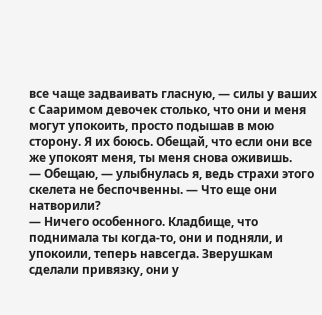все чаще задваивать гласную, — силы у ваших с Сааримом девочек столько, что они и меня могут упокоить, просто подышав в мою сторону. Я их боюсь. Обещай, что если они все же упокоят меня, ты меня снова оживишь.
— Обещаю, — улыбнулась я, ведь страхи этого скелета не беспочвенны. — Что еще они натворили?
— Ничего особенного. Кладбище, что поднимала ты когда-то, они и подняли, и упокоили, теперь навсегда. Зверушкам сделали привязку, они у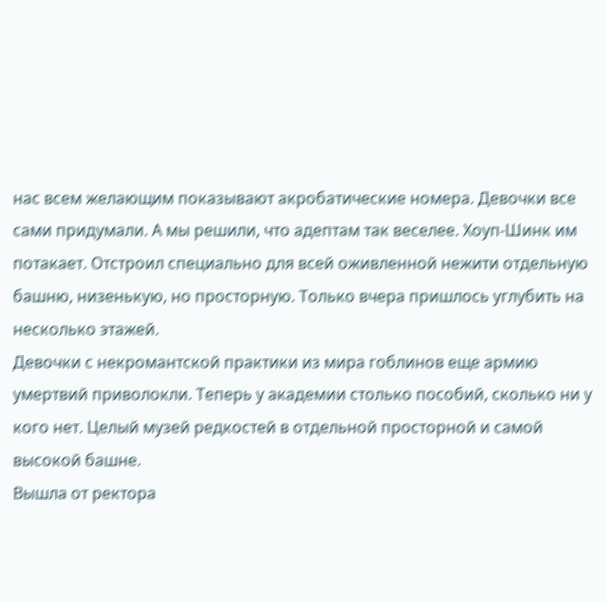нас всем желающим показывают акробатические номера. Девочки все сами придумали. А мы решили, что адептам так веселее. Хоуп-Шинк им потакает. Отстроил специально для всей оживленной нежити отдельную башню, низенькую, но просторную. Только вчера пришлось углубить на несколько этажей.
Девочки с некромантской практики из мира гоблинов еще армию умертвий приволокли. Теперь у академии столько пособий, сколько ни у кого нет. Целый музей редкостей в отдельной просторной и самой высокой башне.
Вышла от ректора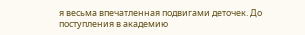я весьма впечатленная подвигами деточек. До поступления в академию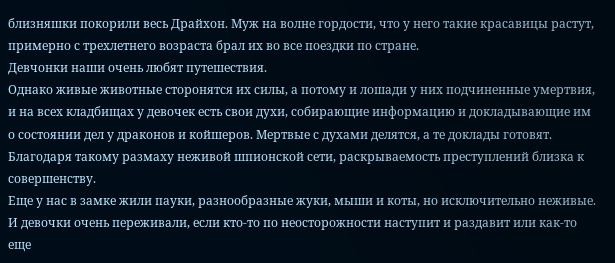близняшки покорили весь Драйхон. Муж на волне гордости, что у него такие красавицы растут, примерно с трехлетнего возраста брал их во все поездки по стране.
Девчонки наши очень любят путешествия.
Однако живые животные сторонятся их силы, а потому и лошади у них подчиненные умертвия, и на всех кладбищах у девочек есть свои духи, собирающие информацию и докладывающие им о состоянии дел у драконов и койшеров. Мертвые с духами делятся, а те доклады готовят. Благодаря такому размаху неживой шпионской сети, раскрываемость преступлений близка к совершенству.
Еще у нас в замке жили пауки, разнообразные жуки, мыши и коты, но исключительно неживые. И девочки очень переживали, если кто-то по неосторожности наступит и раздавит или как-то еще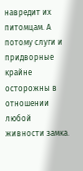навредит их питомцам. А потому слуги и придворные крайне осторожны в отношении любой живности замка.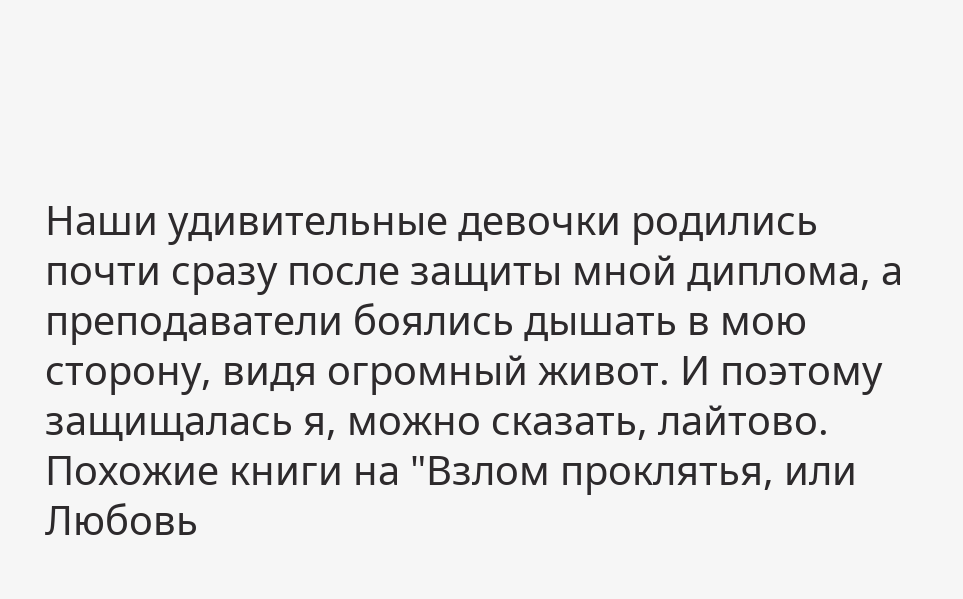Наши удивительные девочки родились почти сразу после защиты мной диплома, а преподаватели боялись дышать в мою сторону, видя огромный живот. И поэтому защищалась я, можно сказать, лайтово.
Похожие книги на "Взлом проклятья, или Любовь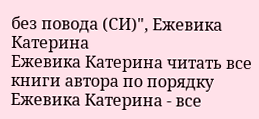без повода (СИ)", Ежевика Катерина
Ежевика Катерина читать все книги автора по порядку
Ежевика Катерина - все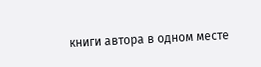книги автора в одном месте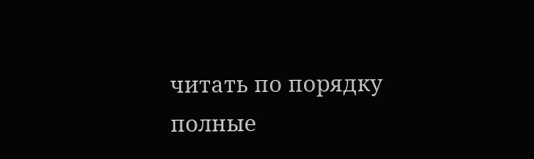читать по порядку полные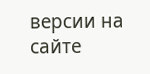версии на сайте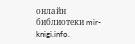онлайн библиотеки mir-knigi.info.